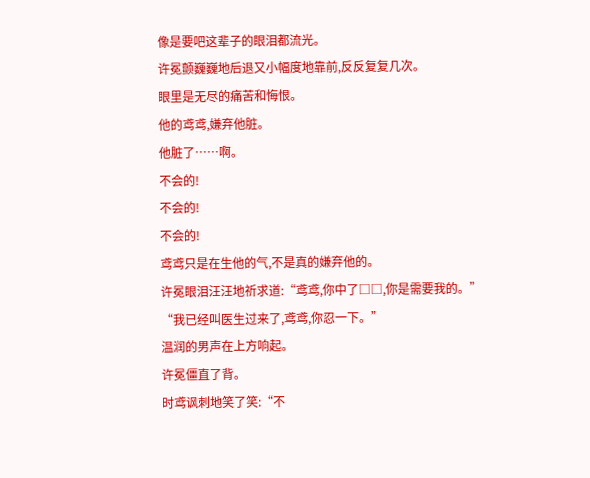像是要吧这辈子的眼泪都流光。
许冕颤巍巍地后退又小幅度地靠前,反反复复几次。
眼里是无尽的痛苦和悔恨。
他的鸢鸢,嫌弃他脏。
他脏了……啊。
不会的!
不会的!
不会的!
鸢鸢只是在生他的气,不是真的嫌弃他的。
许冕眼泪汪汪地祈求道:“鸢鸢,你中了□□,你是需要我的。”
“我已经叫医生过来了,鸢鸢,你忍一下。”
温润的男声在上方响起。
许冕僵直了背。
时鸢讽刺地笑了笑:“不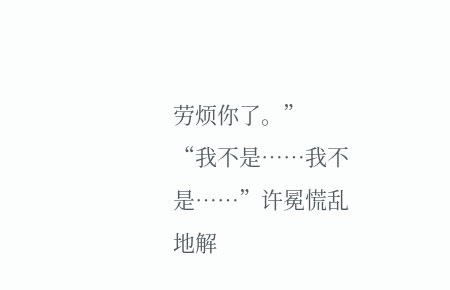劳烦你了。”
“我不是……我不是……”许冕慌乱地解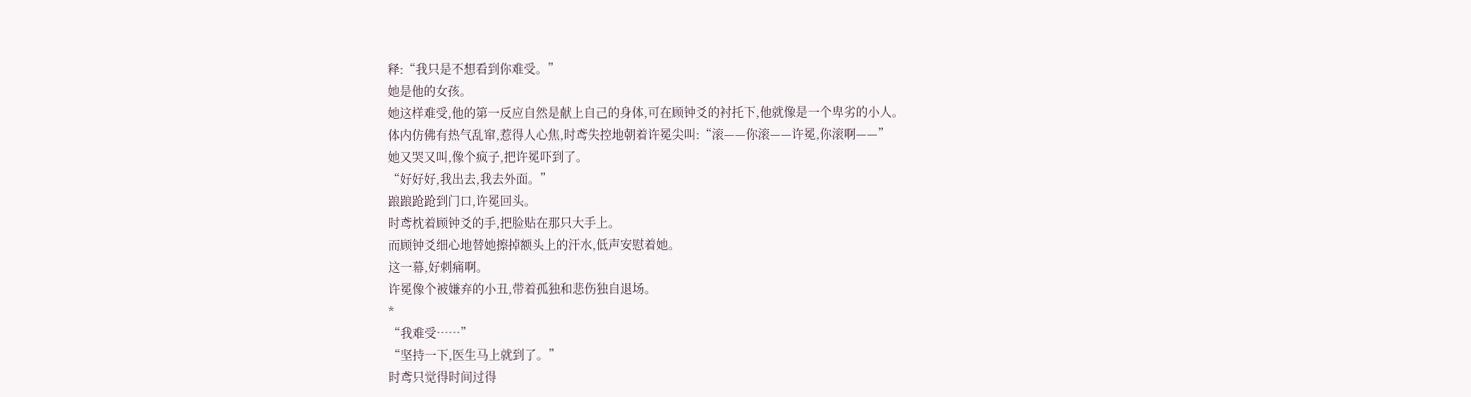释:“我只是不想看到你难受。”
她是他的女孩。
她这样难受,他的第一反应自然是献上自己的身体,可在顾钟爻的衬托下,他就像是一个卑劣的小人。
体内仿佛有热气乱窜,惹得人心焦,时鸢失控地朝着许冕尖叫:“滚——你滚——许冕,你滚啊——”
她又哭又叫,像个疯子,把许冕吓到了。
“好好好,我出去,我去外面。”
踉踉跄跄到门口,许冕回头。
时鸢枕着顾钟爻的手,把脸贴在那只大手上。
而顾钟爻细心地替她擦掉额头上的汗水,低声安慰着她。
这一幕,好刺痛啊。
许冕像个被嫌弃的小丑,带着孤独和悲伤独自退场。
*
“我难受……”
“坚持一下,医生马上就到了。”
时鸢只觉得时间过得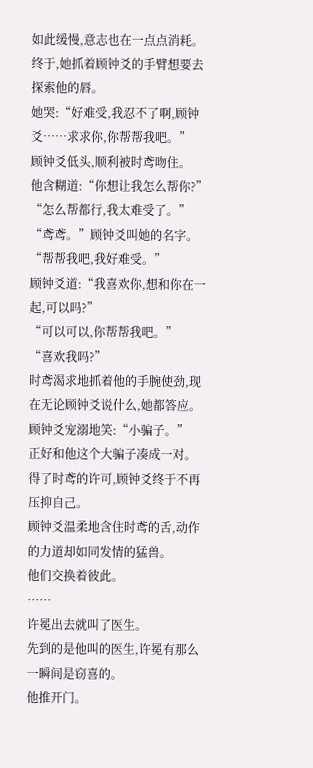如此缓慢,意志也在一点点消耗。
终于,她抓着顾钟爻的手臂想要去探索他的唇。
她哭:“好难受,我忍不了啊,顾钟爻……求求你,你帮帮我吧。”
顾钟爻低头,顺利被时鸢吻住。
他含糊道:“你想让我怎么帮你?”
“怎么帮都行,我太难受了。”
“鸢鸢。”顾钟爻叫她的名字。
“帮帮我吧,我好难受。”
顾钟爻道:“我喜欢你,想和你在一起,可以吗?”
“可以可以,你帮帮我吧。”
“喜欢我吗?”
时鸢渴求地抓着他的手腕使劲,现在无论顾钟爻说什么,她都答应。
顾钟爻宠溺地笑:“小骗子。”
正好和他这个大骗子凑成一对。
得了时鸢的许可,顾钟爻终于不再压抑自己。
顾钟爻温柔地含住时鸢的舌,动作的力道却如同发情的猛兽。
他们交换着彼此。
……
许冕出去就叫了医生。
先到的是他叫的医生,许冕有那么一瞬间是窃喜的。
他推开门。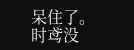呆住了。
时鸢没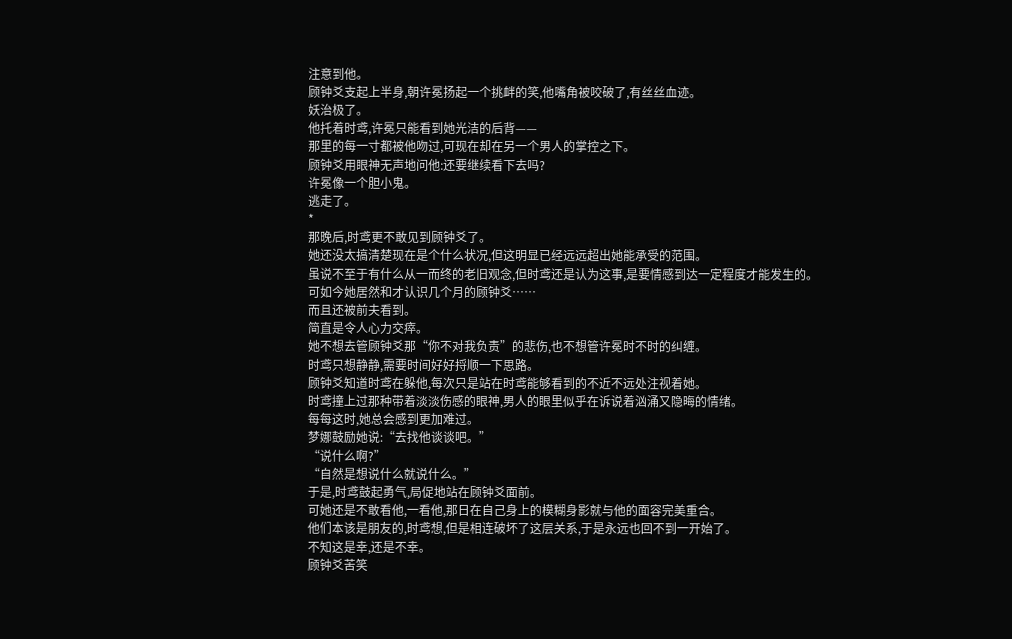注意到他。
顾钟爻支起上半身,朝许冕扬起一个挑衅的笑,他嘴角被咬破了,有丝丝血迹。
妖治极了。
他托着时鸢,许冕只能看到她光洁的后背——
那里的每一寸都被他吻过,可现在却在另一个男人的掌控之下。
顾钟爻用眼神无声地问他:还要继续看下去吗?
许冕像一个胆小鬼。
逃走了。
*
那晚后,时鸢更不敢见到顾钟爻了。
她还没太搞清楚现在是个什么状况,但这明显已经远远超出她能承受的范围。
虽说不至于有什么从一而终的老旧观念,但时鸢还是认为这事,是要情感到达一定程度才能发生的。
可如今她居然和才认识几个月的顾钟爻……
而且还被前夫看到。
简直是令人心力交瘁。
她不想去管顾钟爻那“你不对我负责”的悲伤,也不想管许冕时不时的纠缠。
时鸢只想静静,需要时间好好捋顺一下思路。
顾钟爻知道时鸢在躲他,每次只是站在时鸢能够看到的不近不远处注视着她。
时鸢撞上过那种带着淡淡伤感的眼神,男人的眼里似乎在诉说着汹涌又隐晦的情绪。
每每这时,她总会感到更加难过。
梦娜鼓励她说:“去找他谈谈吧。”
“说什么啊?”
“自然是想说什么就说什么。”
于是,时鸢鼓起勇气,局促地站在顾钟爻面前。
可她还是不敢看他,一看他,那日在自己身上的模糊身影就与他的面容完美重合。
他们本该是朋友的,时鸢想,但是相连破坏了这层关系,于是永远也回不到一开始了。
不知这是幸,还是不幸。
顾钟爻苦笑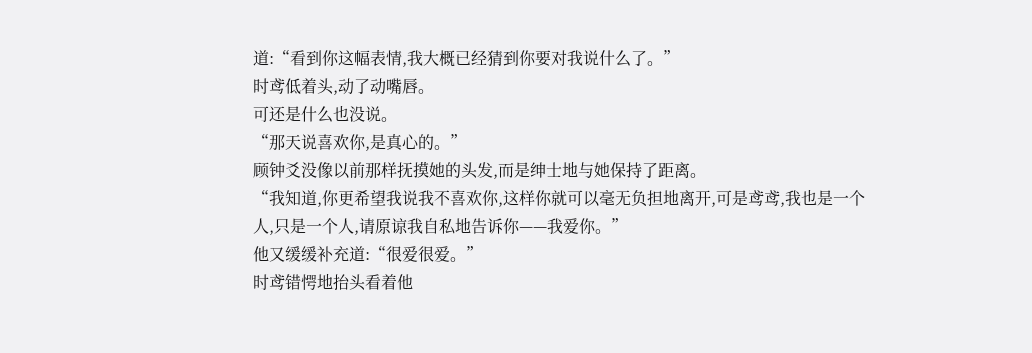道:“看到你这幅表情,我大概已经猜到你要对我说什么了。”
时鸢低着头,动了动嘴唇。
可还是什么也没说。
“那天说喜欢你,是真心的。”
顾钟爻没像以前那样抚摸她的头发,而是绅士地与她保持了距离。
“我知道,你更希望我说我不喜欢你,这样你就可以毫无负担地离开,可是鸢鸢,我也是一个人,只是一个人,请原谅我自私地告诉你——我爱你。”
他又缓缓补充道:“很爱很爱。”
时鸢错愕地抬头看着他